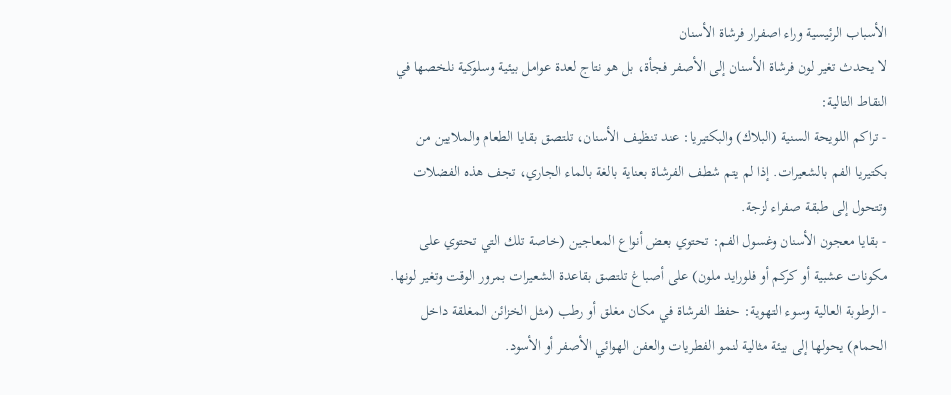الأسباب الرئيسية وراء اصفرار فرشاة الأسنان
لا يحدث تغير لون فرشاة الأسنان إلى الأصفر فجأة، بل هو نتاج لعدة عوامل بيئية وسلوكية نلخصها في النقاط التالية:
- تراكم اللويحة السنية (البلاك) والبكتيريا: عند تنظيف الأسنان، تلتصق بقايا الطعام والملايين من بكتيريا الفم بالشعيرات. إذا لم يتم شطف الفرشاة بعناية بالغة بالماء الجاري، تجف هذه الفضلات وتتحول إلى طبقة صفراء لزجة.
- بقايا معجون الأسنان وغسول الفم: تحتوي بعض أنواع المعاجين (خاصة تلك التي تحتوي على مكونات عشبية أو كركم أو فلورايد ملون) على أصباغ تلتصق بقاعدة الشعيرات بمرور الوقت وتغير لونها.
- الرطوبة العالية وسوء التهوية: حفظ الفرشاة في مكان مغلق أو رطب (مثل الخزائن المغلقة داخل الحمام) يحولها إلى بيئة مثالية لنمو الفطريات والعفن الهوائي الأصفر أو الأسود.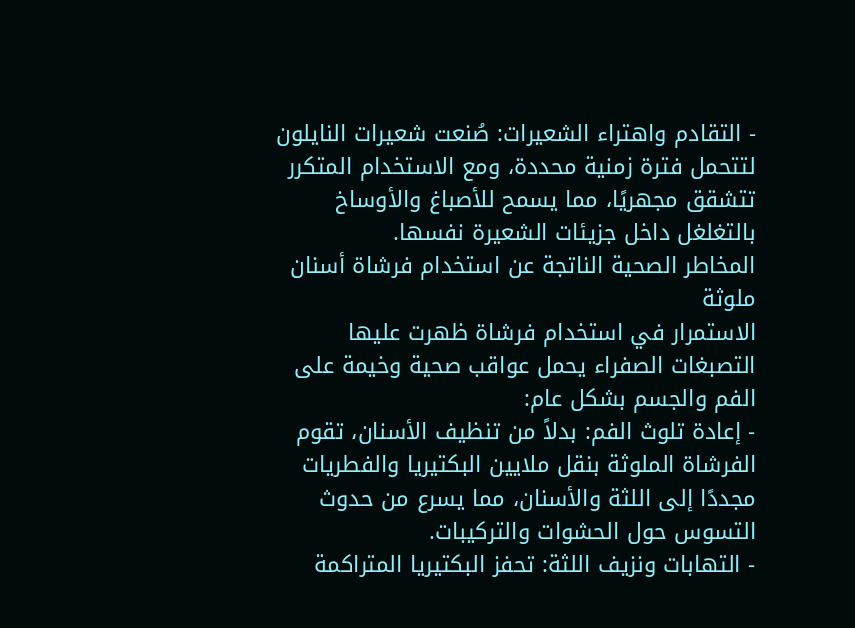- التقادم واهتراء الشعيرات: صُنعت شعيرات النايلون لتتحمل فترة زمنية محددة، ومع الاستخدام المتكرر تتشقق مجهريًا، مما يسمح للأصباغ والأوساخ بالتغلغل داخل جزيئات الشعيرة نفسها.
المخاطر الصحية الناتجة عن استخدام فرشاة أسنان ملوثة
الاستمرار في استخدام فرشاة ظهرت عليها التصبغات الصفراء يحمل عواقب صحية وخيمة على الفم والجسم بشكل عام:
- إعادة تلوث الفم: بدلاً من تنظيف الأسنان، تقوم الفرشاة الملوثة بنقل ملايين البكتيريا والفطريات مجددًا إلى اللثة والأسنان، مما يسرع من حدوث التسوس حول الحشوات والتركيبات.
- التهابات ونزيف اللثة: تحفز البكتيريا المتراكمة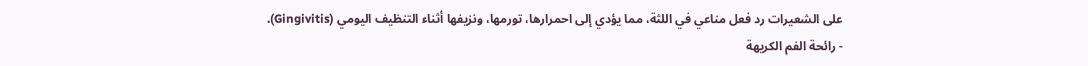على الشعيرات رد فعل مناعي في اللثة، مما يؤدي إلى احمرارها، تورمها، ونزيفها أثناء التنظيف اليومي (Gingivitis).
- رائحة الفم الكريهة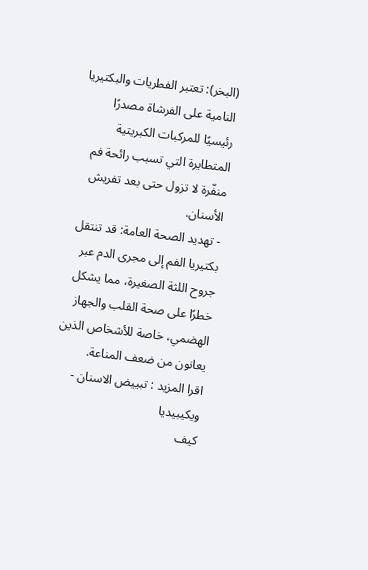(البخر): تعتبر الفطريات والبكتيريا النامية على الفرشاة مصدرًا رئيسيًا للمركبات الكبريتية المتطايرة التي تسبب رائحة فم منفّرة لا تزول حتى بعد تفريش الأسنان.
- تهديد الصحة العامة: قد تنتقل بكتيريا الفم إلى مجرى الدم عبر جروح اللثة الصغيرة، مما يشكل خطرًا على صحة القلب والجهاز الهضمي، خاصة للأشخاص الذين يعانون من ضعف المناعة.
اقرا المزيد : تبييض الاسنان - ويكيبيديا
كيف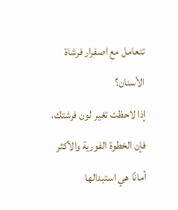تتعامل مع اصفرار فرشاة الأسنان؟
إذا لاحظت تغير لون فرشتك، فإن الخطوة الفورية والأكثر أمانًا هي استبدالها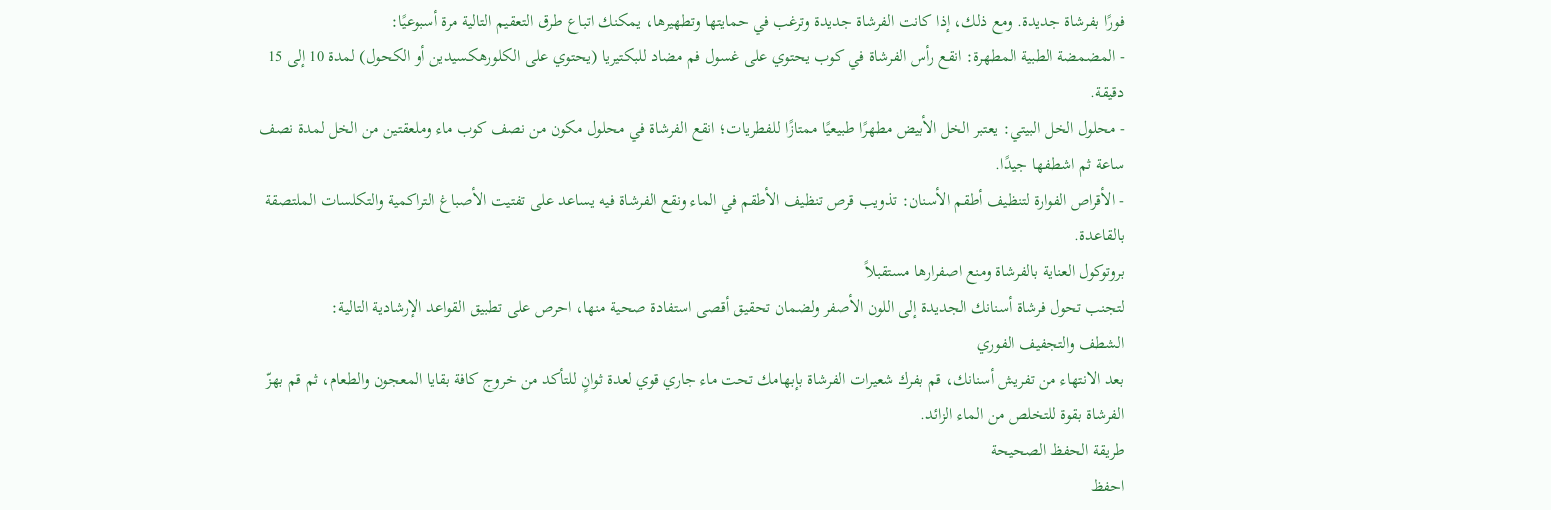فورًا بفرشاة جديدة. ومع ذلك، إذا كانت الفرشاة جديدة وترغب في حمايتها وتطهيرها، يمكنك اتباع طرق التعقيم التالية مرة أسبوعيًا:
- المضمضة الطبية المطهرة: انقع رأس الفرشاة في كوب يحتوي على غسول فم مضاد للبكتيريا (يحتوي على الكلورهكسيدين أو الكحول) لمدة 10 إلى 15 دقيقة.
- محلول الخل البيتي: يعتبر الخل الأبيض مطهرًا طبيعيًا ممتازًا للفطريات؛ انقع الفرشاة في محلول مكون من نصف كوب ماء وملعقتين من الخل لمدة نصف ساعة ثم اشطفها جيدًا.
- الأقراص الفوارة لتنظيف أطقم الأسنان: تذويب قرص تنظيف الأطقم في الماء ونقع الفرشاة فيه يساعد على تفتيت الأصباغ التراكمية والتكلسات الملتصقة بالقاعدة.
بروتوكول العناية بالفرشاة ومنع اصفرارها مستقبلاً
لتجنب تحول فرشاة أسنانك الجديدة إلى اللون الأصفر ولضمان تحقيق أقصى استفادة صحية منها، احرص على تطبيق القواعد الإرشادية التالية:
الشطف والتجفيف الفوري
بعد الانتهاء من تفريش أسنانك، قم بفرك شعيرات الفرشاة بإبهامك تحت ماء جاري قوي لعدة ثوانٍ للتأكد من خروج كافة بقايا المعجون والطعام، ثم قم بهزّ الفرشاة بقوة للتخلص من الماء الزائد.
طريقة الحفظ الصحيحة
احفظ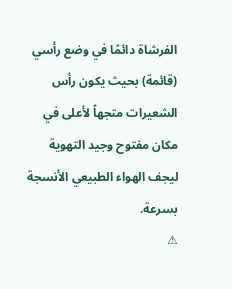الفرشاة دائمًا في وضع رأسي (قائمة) بحيث يكون رأس الشعيرات متجهاً لأعلى في مكان مفتوح وجيد التهوية ليجف الهواء الطبيعي الأنسجة بسرعة.
⚠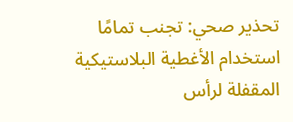تحذير صحي: تجنب تمامًا استخدام الأغطية البلاستيكية المقفلة لرأس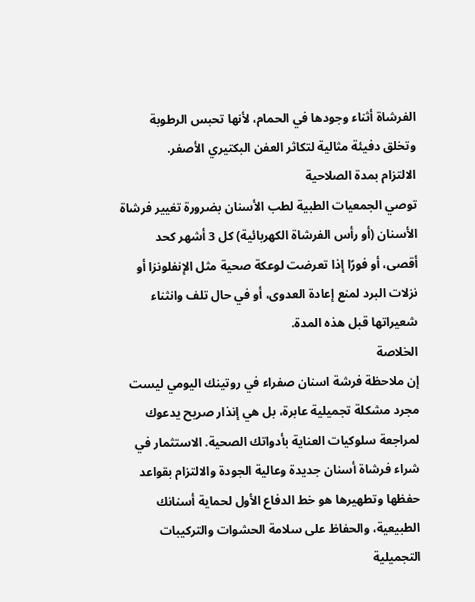الفرشاة أثناء وجودها في الحمام، لأنها تحبس الرطوبة وتخلق دفيئة مثالية لتكاثر العفن البكتيري الأصفر.
الالتزام بمدة الصلاحية
توصي الجمعيات الطبية لطب الأسنان بضرورة تغيير فرشاة الأسنان (أو رأس الفرشاة الكهربائية) كل 3 أشهر كحد أقصى، أو فورًا إذا تعرضت لوعكة صحية مثل الإنفلونزا أو نزلات البرد لمنع إعادة العدوى، أو في حال تلف وانثناء شعيراتها قبل هذه المدة.
الخلاصة
إن ملاحظة فرشة اسنان صفراء في روتينك اليومي ليست مجرد مشكلة تجميلية عابرة، بل هي إنذار صريح يدعوك لمراجعة سلوكيات العناية بأدواتك الصحية. الاستثمار في شراء فرشاة أسنان جديدة وعالية الجودة والالتزام بقواعد حفظها وتطهيرها هو خط الدفاع الأول لحماية أسنانك الطبيعية، والحفاظ على سلامة الحشوات والتركيبات التجميلية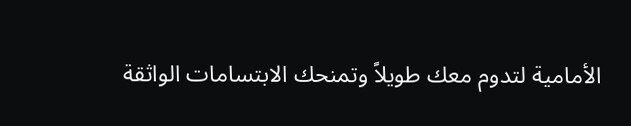الأمامية لتدوم معك طويلاً وتمنحك الابتسامات الواثقة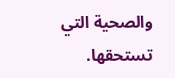والصحية التي تستحقها.